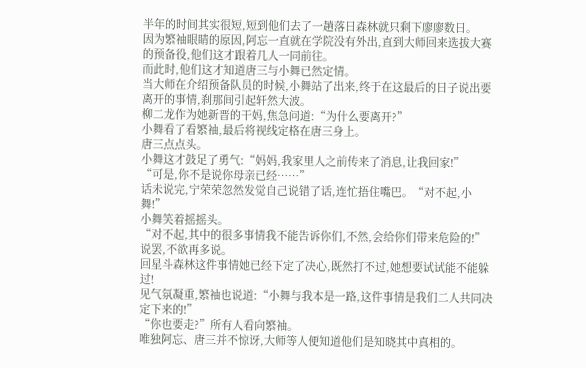半年的时间其实很短,短到他们去了一趟落日森林就只剩下廖廖数日。
因为繁袖眼睛的原因,阿忘一直就在学院没有外出,直到大师回来选拔大赛的预备役,他们这才跟着几人一同前往。
而此时,他们这才知道唐三与小舞已然定情。
当大师在介绍预备队员的时候,小舞站了出来,终于在这最后的日子说出要离开的事情,刹那间引起轩然大波。
柳二龙作为她新晋的干妈,焦急问道:“为什么要离开?”
小舞看了看繁袖,最后将视线定格在唐三身上。
唐三点点头。
小舞这才鼓足了勇气:“妈妈,我家里人之前传来了消息,让我回家!”
“可是,你不是说你母亲已经……”
话未说完,宁荣荣忽然发觉自己说错了话,连忙捂住嘴巴。“对不起,小舞!”
小舞笑着摇摇头。
“对不起,其中的很多事情我不能告诉你们,不然,会给你们带来危险的!”
说罢,不欲再多说。
回星斗森林这件事情她已经下定了决心,既然打不过,她想要试试能不能躲过!
见气氛凝重,繁袖也说道:“小舞与我本是一路,这件事情是我们二人共同决定下来的!”
“你也要走?”所有人看向繁袖。
唯独阿忘、唐三并不惊讶,大师等人便知道他们是知晓其中真相的。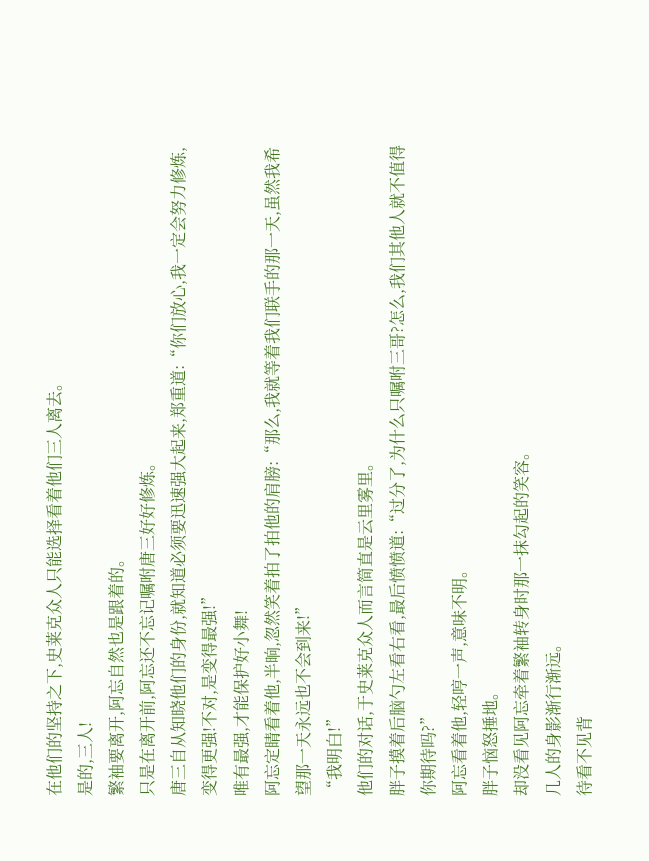在他们的坚持之下,史莱克众人只能选择看着他们三人离去。
是的,三人!
繁袖要离开,阿忘自然也是跟着的。
只是在离开前,阿忘还不忘记嘱咐唐三好好修炼。
唐三自从知晓他们的身份,就知道必须要迅速强大起来,郑重道:“你们放心,我一定会努力修炼,变得更强!不对,是变得最强!”
唯有最强,才能保护好小舞!
阿忘定睛看着他,半晌,忽然笑着拍了拍他的肩膀:“那么,我就等着我们联手的那一天,虽然我希望那一天永远也不会到来!”
“我明白!”
他们的对话,于史莱克众人而言简直是云里雾里。
胖子摸着后脑勺左看右看,最后愤愤道:“过分了,为什么只嘱咐三哥?怎么,我们其他人就不值得你期待吗?”
阿忘看着他,轻哼一声,意味不明。
胖子恼怒捶地。
却没看见阿忘牵着繁袖转身时那一抹勾起的笑容。
几人的身影渐行渐远。
待看不见背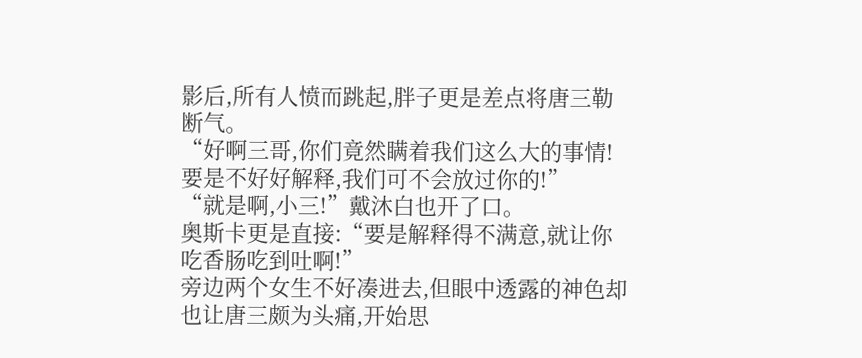影后,所有人愤而跳起,胖子更是差点将唐三勒断气。
“好啊三哥,你们竟然瞒着我们这么大的事情!要是不好好解释,我们可不会放过你的!”
“就是啊,小三!”戴沐白也开了口。
奥斯卡更是直接:“要是解释得不满意,就让你吃香肠吃到吐啊!”
旁边两个女生不好凑进去,但眼中透露的神色却也让唐三颇为头痛,开始思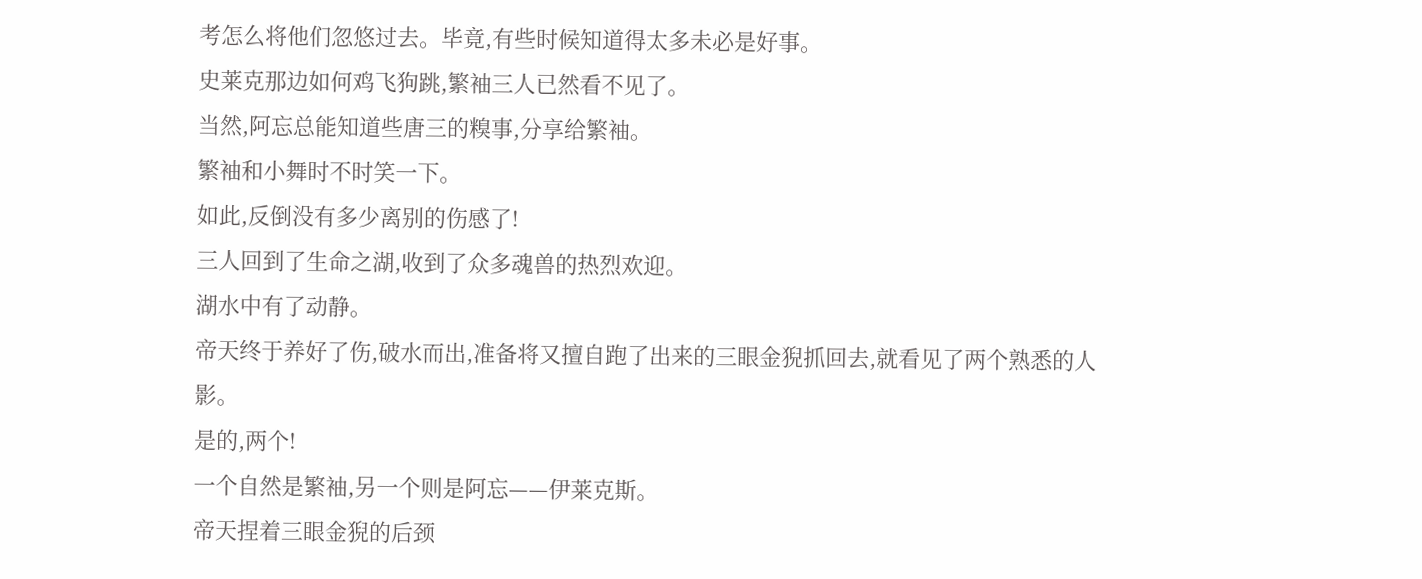考怎么将他们忽悠过去。毕竟,有些时候知道得太多未必是好事。
史莱克那边如何鸡飞狗跳,繁袖三人已然看不见了。
当然,阿忘总能知道些唐三的糗事,分享给繁袖。
繁袖和小舞时不时笑一下。
如此,反倒没有多少离别的伤感了!
三人回到了生命之湖,收到了众多魂兽的热烈欢迎。
湖水中有了动静。
帝天终于养好了伤,破水而出,准备将又擅自跑了出来的三眼金猊抓回去,就看见了两个熟悉的人影。
是的,两个!
一个自然是繁袖,另一个则是阿忘——伊莱克斯。
帝天捏着三眼金猊的后颈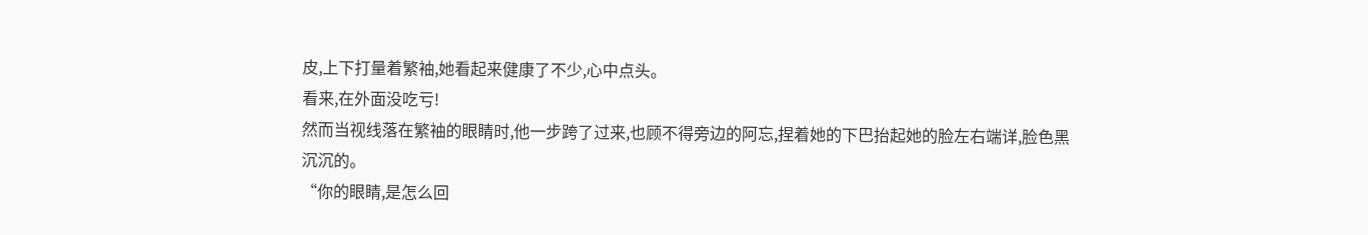皮,上下打量着繁袖,她看起来健康了不少,心中点头。
看来,在外面没吃亏!
然而当视线落在繁袖的眼睛时,他一步跨了过来,也顾不得旁边的阿忘,捏着她的下巴抬起她的脸左右端详,脸色黑沉沉的。
“你的眼睛,是怎么回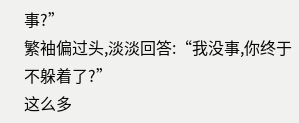事?”
繁袖偏过头,淡淡回答:“我没事,你终于不躲着了?”
这么多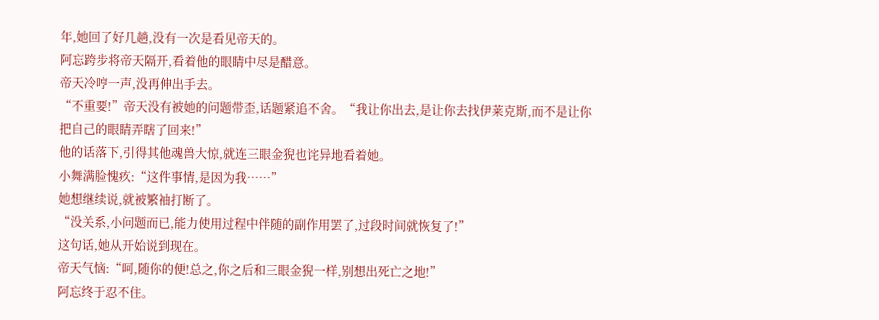年,她回了好几趟,没有一次是看见帝天的。
阿忘跨步将帝天隔开,看着他的眼睛中尽是醋意。
帝天冷哼一声,没再伸出手去。
“不重要!”帝天没有被她的问题带歪,话题紧追不舍。“我让你出去,是让你去找伊莱克斯,而不是让你把自己的眼睛弄瞎了回来!”
他的话落下,引得其他魂兽大惊,就连三眼金猊也诧异地看着她。
小舞满脸愧疚:“这件事情,是因为我……”
她想继续说,就被繁袖打断了。
“没关系,小问题而已,能力使用过程中伴随的副作用罢了,过段时间就恢复了!”
这句话,她从开始说到现在。
帝天气恼:“呵,随你的便!总之,你之后和三眼金猊一样,别想出死亡之地!”
阿忘终于忍不住。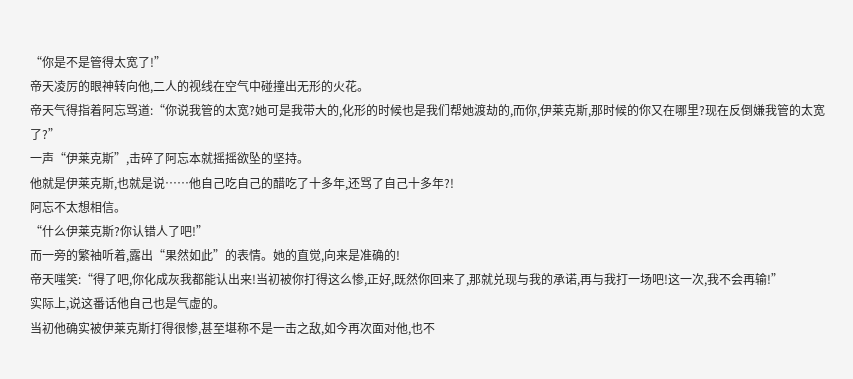“你是不是管得太宽了!”
帝天凌厉的眼神转向他,二人的视线在空气中碰撞出无形的火花。
帝天气得指着阿忘骂道:“你说我管的太宽?她可是我带大的,化形的时候也是我们帮她渡劫的,而你,伊莱克斯,那时候的你又在哪里?现在反倒嫌我管的太宽了?”
一声“伊莱克斯”,击碎了阿忘本就摇摇欲坠的坚持。
他就是伊莱克斯,也就是说……他自己吃自己的醋吃了十多年,还骂了自己十多年?!
阿忘不太想相信。
“什么伊莱克斯?你认错人了吧!”
而一旁的繁袖听着,露出“果然如此”的表情。她的直觉,向来是准确的!
帝天嗤笑:“得了吧,你化成灰我都能认出来!当初被你打得这么惨,正好,既然你回来了,那就兑现与我的承诺,再与我打一场吧!这一次,我不会再输!”
实际上,说这番话他自己也是气虚的。
当初他确实被伊莱克斯打得很惨,甚至堪称不是一击之敌,如今再次面对他,也不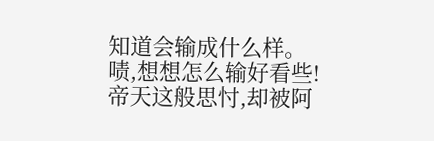知道会输成什么样。
啧,想想怎么输好看些!
帝天这般思忖,却被阿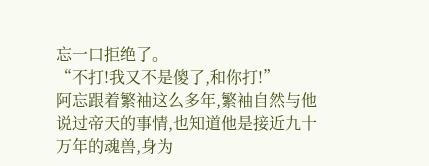忘一口拒绝了。
“不打!我又不是傻了,和你打!”
阿忘跟着繁袖这么多年,繁袖自然与他说过帝天的事情,也知道他是接近九十万年的魂兽,身为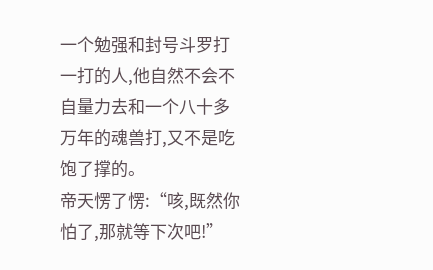一个勉强和封号斗罗打一打的人,他自然不会不自量力去和一个八十多万年的魂兽打,又不是吃饱了撑的。
帝天愣了愣:“咳,既然你怕了,那就等下次吧!”